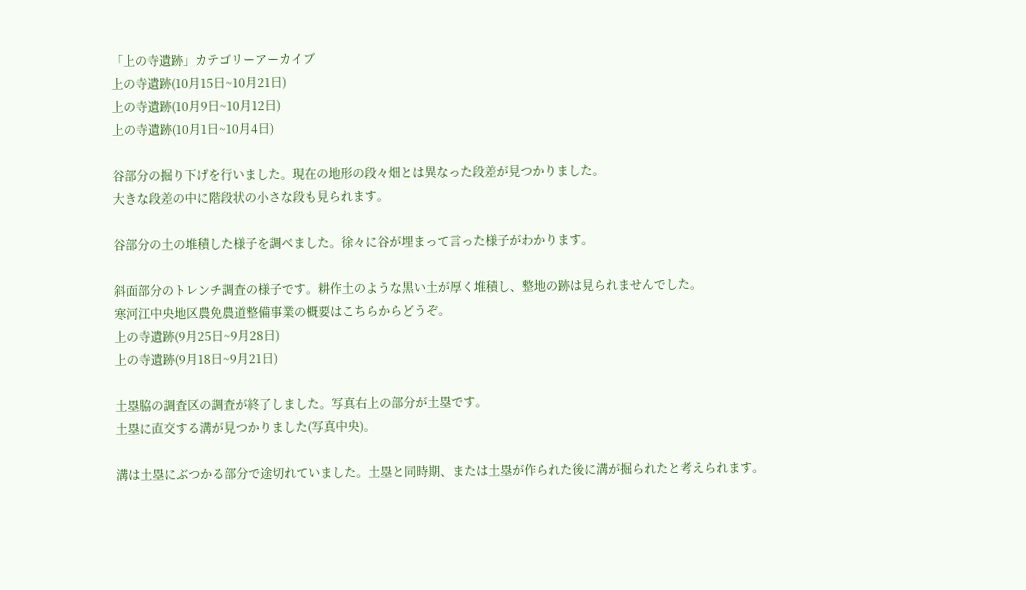「上の寺遺跡」カテゴリーアーカイブ
上の寺遺跡(10月15日~10月21日)
上の寺遺跡(10月9日~10月12日)
上の寺遺跡(10月1日~10月4日)

谷部分の掘り下げを行いました。現在の地形の段々畑とは異なった段差が見つかりました。
大きな段差の中に階段状の小さな段も見られます。

谷部分の土の堆積した様子を調べました。徐々に谷が埋まって言った様子がわかります。

斜面部分のトレンチ調査の様子です。耕作土のような黒い土が厚く堆積し、整地の跡は見られませんでした。
寒河江中央地区農免農道整備事業の概要はこちらからどうぞ。
上の寺遺跡(9月25日~9月28日)
上の寺遺跡(9月18日~9月21日)

土塁脇の調査区の調査が終了しました。写真右上の部分が土塁です。
土塁に直交する溝が見つかりました(写真中央)。

溝は土塁にぶつかる部分で途切れていました。土塁と同時期、または土塁が作られた後に溝が掘られたと考えられます。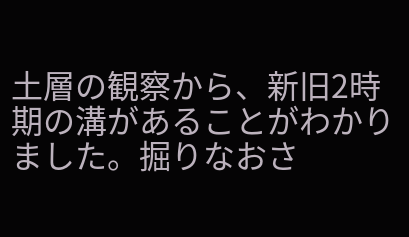土層の観察から、新旧2時期の溝があることがわかりました。掘りなおさ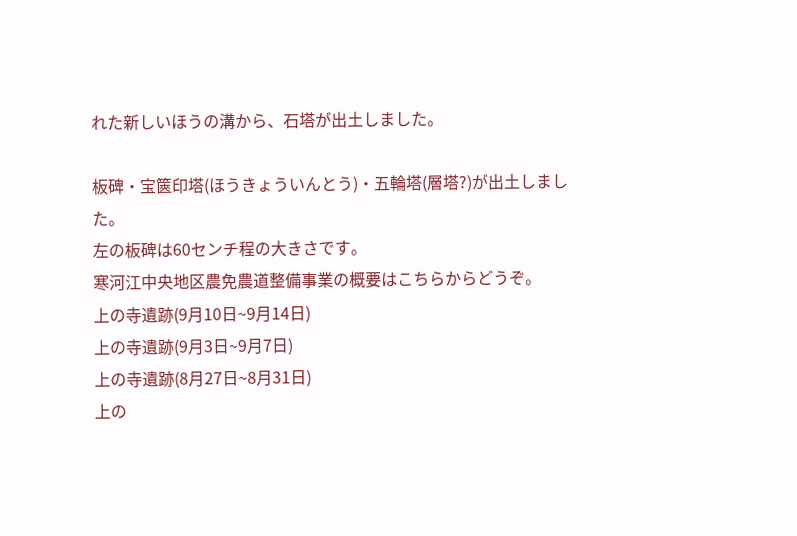れた新しいほうの溝から、石塔が出土しました。

板碑・宝篋印塔(ほうきょういんとう)・五輪塔(層塔?)が出土しました。
左の板碑は60センチ程の大きさです。
寒河江中央地区農免農道整備事業の概要はこちらからどうぞ。
上の寺遺跡(9月10日~9月14日)
上の寺遺跡(9月3日~9月7日)
上の寺遺跡(8月27日~8月31日)
上の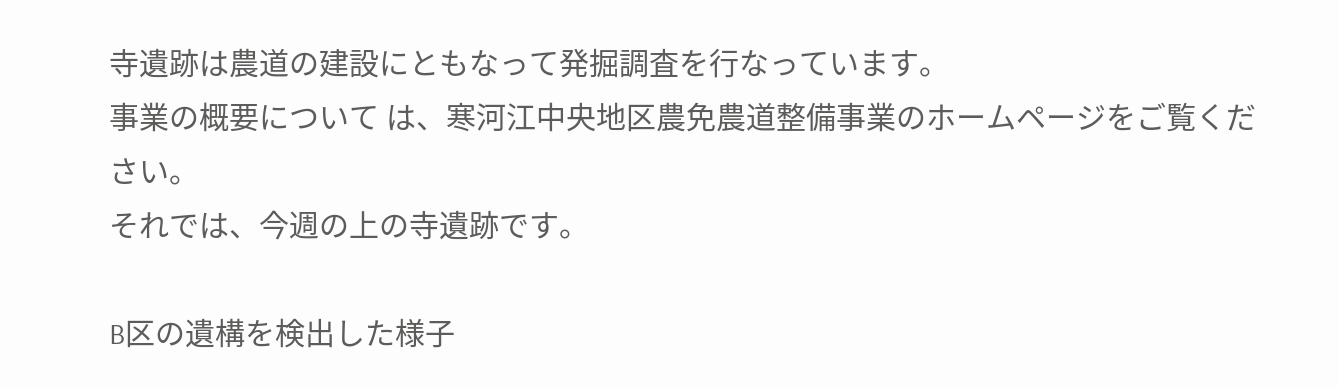寺遺跡は農道の建設にともなって発掘調査を行なっています。
事業の概要について は、寒河江中央地区農免農道整備事業のホームページをご覧ください。
それでは、今週の上の寺遺跡です。

B区の遺構を検出した様子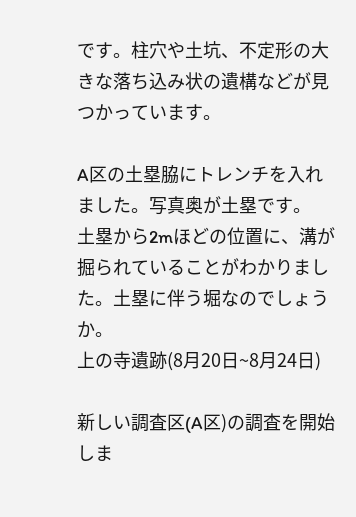です。柱穴や土坑、不定形の大きな落ち込み状の遺構などが見つかっています。

A区の土塁脇にトレンチを入れました。写真奥が土塁です。
土塁から2mほどの位置に、溝が掘られていることがわかりました。土塁に伴う堀なのでしょうか。
上の寺遺跡(8月20日~8月24日)

新しい調査区(A区)の調査を開始しま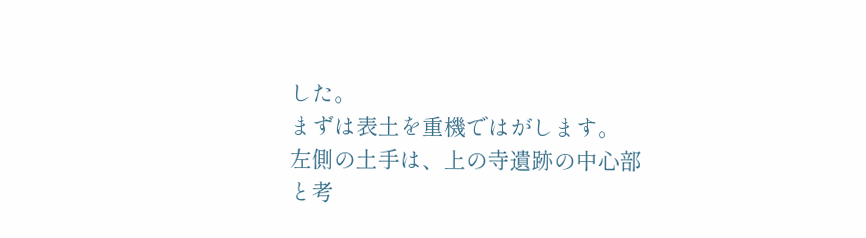した。
まずは表土を重機ではがします。
左側の土手は、上の寺遺跡の中心部と考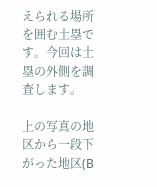えられる場所を囲む土塁です。今回は土塁の外側を調査します。

上の写真の地区から一段下がった地区(B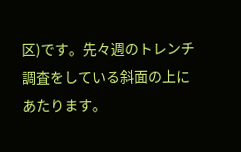区)です。先々週のトレンチ調査をしている斜面の上にあたります。